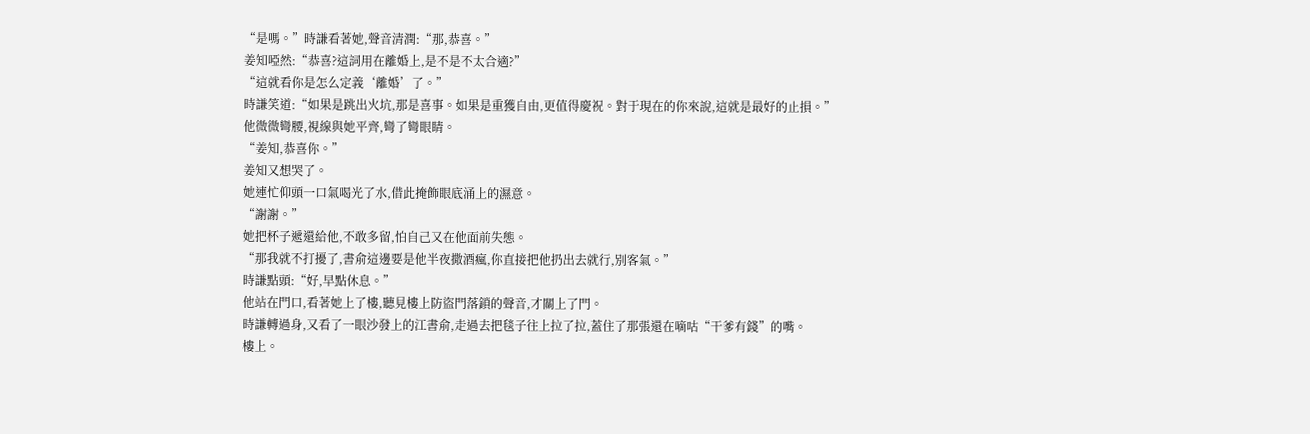“是嗎。”時謙看著她,聲音清潤:“那,恭喜。”
姜知啞然:“恭喜?這詞用在離婚上,是不是不太合適?”
“這就看你是怎么定義‘離婚’了。”
時謙笑道:“如果是跳出火坑,那是喜事。如果是重獲自由,更值得慶祝。對于現在的你來說,這就是最好的止損。”
他微微彎腰,視線與她平齊,彎了彎眼睛。
“姜知,恭喜你。”
姜知又想哭了。
她連忙仰頭一口氣喝光了水,借此掩飾眼底涌上的濕意。
“謝謝。”
她把杯子遞還給他,不敢多留,怕自己又在他面前失態。
“那我就不打擾了,書俞這邊要是他半夜撒酒瘋,你直接把他扔出去就行,別客氣。”
時謙點頭:“好,早點休息。”
他站在門口,看著她上了樓,聽見樓上防盜門落鎖的聲音,才關上了門。
時謙轉過身,又看了一眼沙發上的江書俞,走過去把毯子往上拉了拉,蓋住了那張還在嘀咕“干爹有錢”的嘴。
樓上。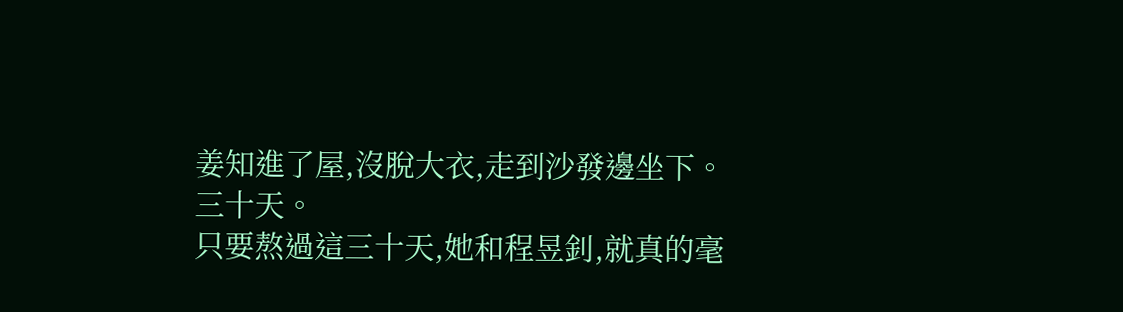姜知進了屋,沒脫大衣,走到沙發邊坐下。
三十天。
只要熬過這三十天,她和程昱釗,就真的毫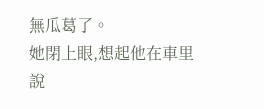無瓜葛了。
她閉上眼,想起他在車里說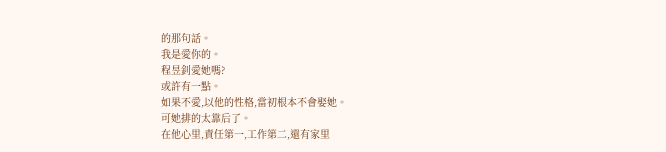的那句話。
我是愛你的。
程昱釗愛她嗎?
或許有一點。
如果不愛,以他的性格,當初根本不會娶她。
可她排的太靠后了。
在他心里,責任第一,工作第二,還有家里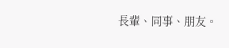長輩、同事、朋友。